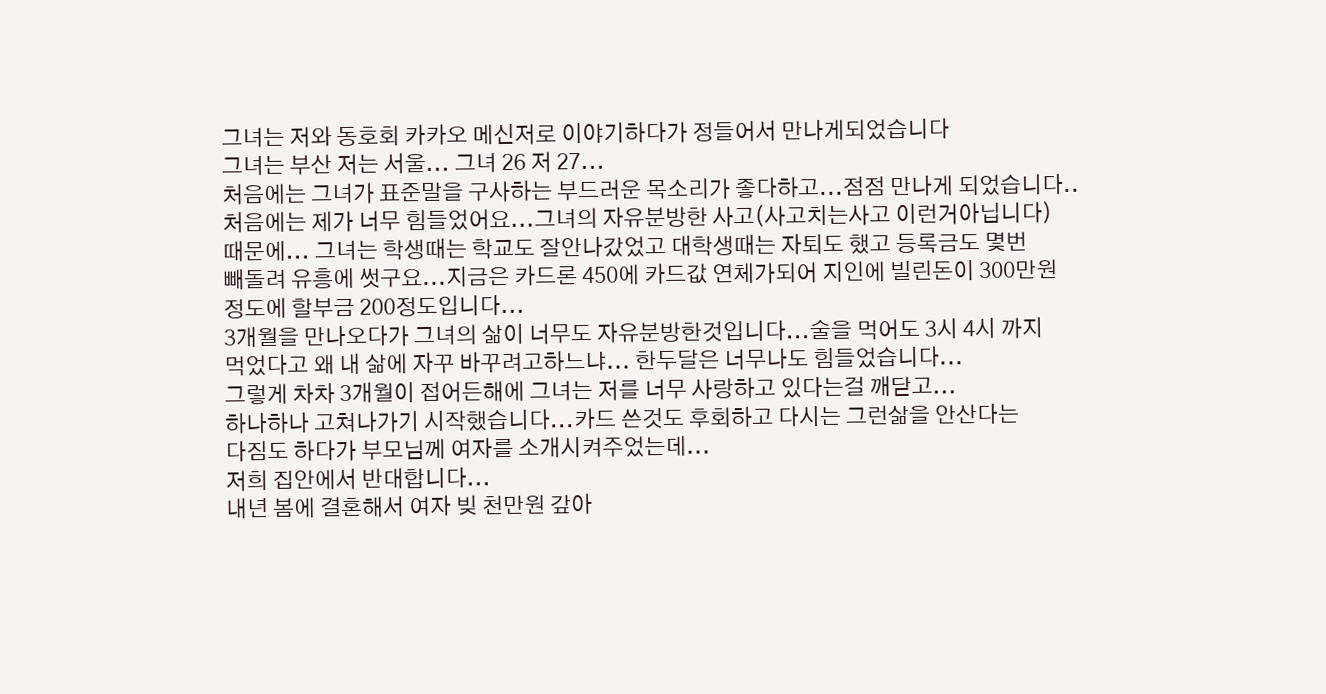그녀는 저와 동호회 카카오 메신저로 이야기하다가 정들어서 만나게되었습니다
그녀는 부산 저는 서울... 그녀 26 저 27...
처음에는 그녀가 표준말을 구사하는 부드러운 목소리가 좋다하고...점점 만나게 되었습니다..
처음에는 제가 너무 힘들었어요...그녀의 자유분방한 사고(사고치는사고 이런거아닙니다)
때문에... 그녀는 학생때는 학교도 잘안나갔었고 대학생때는 자퇴도 했고 등록금도 몇번
빼돌려 유흥에 썻구요...지금은 카드론 450에 카드값 연체가되어 지인에 빌린돈이 300만원
정도에 할부금 200정도입니다...
3개월을 만나오다가 그녀의 삶이 너무도 자유분방한것입니다...술을 먹어도 3시 4시 까지
먹었다고 왜 내 삶에 자꾸 바꾸려고하느냐... 한두달은 너무나도 힘들었습니다...
그렇게 차차 3개월이 접어든해에 그녀는 저를 너무 사랑하고 있다는걸 깨닫고...
하나하나 고쳐나가기 시작했습니다...카드 쓴것도 후회하고 다시는 그런삶을 안산다는
다짐도 하다가 부모님께 여자를 소개시켜주었는데...
저희 집안에서 반대합니다...
내년 봄에 결혼해서 여자 빚 천만원 갚아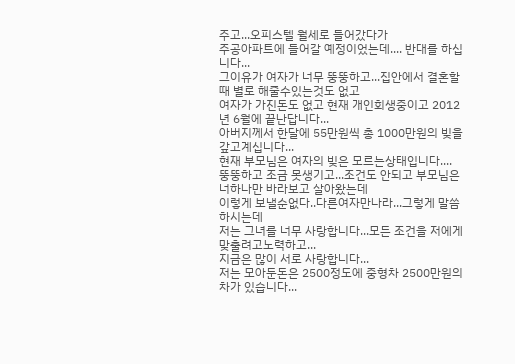주고...오피스텔 월세로 들어갔다가
주공아파트에 들어갈 예정이었는데.... 반대를 하십니다...
그이유가 여자가 너무 뚱뚱하고...집안에서 결혼할때 별로 해줄수있는것도 없고
여자가 가진돈도 없고 현재 개인회생중이고 2012년 6월에 끝난답니다...
아버지께서 한달에 55만원씩 총 1000만원의 빚을 갚고계십니다...
현재 부모님은 여자의 빚은 모르는상태입니다....
뚱뚱하고 조금 못생기고...조건도 안되고 부모님은 너하나만 바라보고 살아왔는데
이렇게 보낼순없다..다른여자만나라...그렇게 말씀하시는데
저는 그녀를 너무 사랑합니다...모든 조건을 저에게 맞출려고노력하고...
지금은 많이 서로 사랑합니다...
저는 모아둔돈은 2500정도에 중형차 2500만원의 차가 있습니다...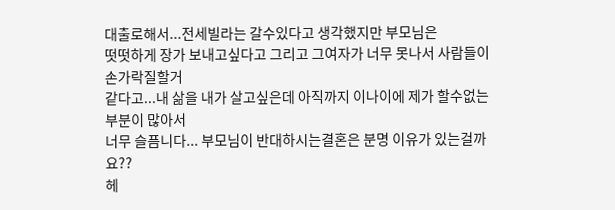대출로해서...전세빌라는 갈수있다고 생각했지만 부모님은
떳떳하게 장가 보내고싶다고 그리고 그여자가 너무 못나서 사람들이 손가락질할거
같다고...내 삶을 내가 살고싶은데 아직까지 이나이에 제가 할수없는부분이 많아서
너무 슬픔니다... 부모님이 반대하시는결혼은 분명 이유가 있는걸까요??
헤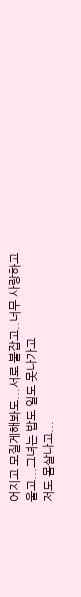어지고 모질게해봐도...서로 붙잡고..너무 사랑하고 울고...그녀는 밥도 일도 못나가고
저도 몸살나고...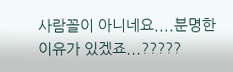사람꼴이 아니네요....분명한 이유가 있겠죠...?????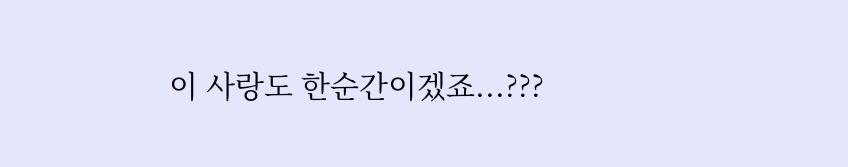이 사랑도 한순간이겠죠...???